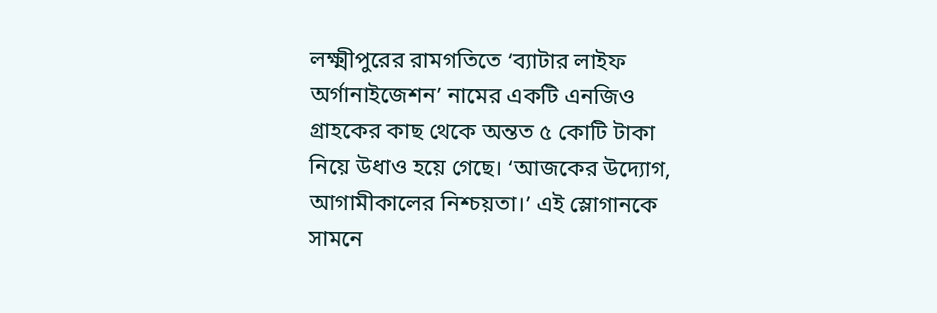লক্ষ্মীপুরের রামগতিতে ‘ব্যাটার লাইফ অর্গানাইজেশন’ নামের একটি এনজিও গ্রাহকের কাছ থেকে অন্তত ৫ কোটি টাকা নিয়ে উধাও হয়ে গেছে। ‘আজকের উদ্যোগ, আগামীকালের নিশ্চয়তা।’ এই স্লোগানকে সামনে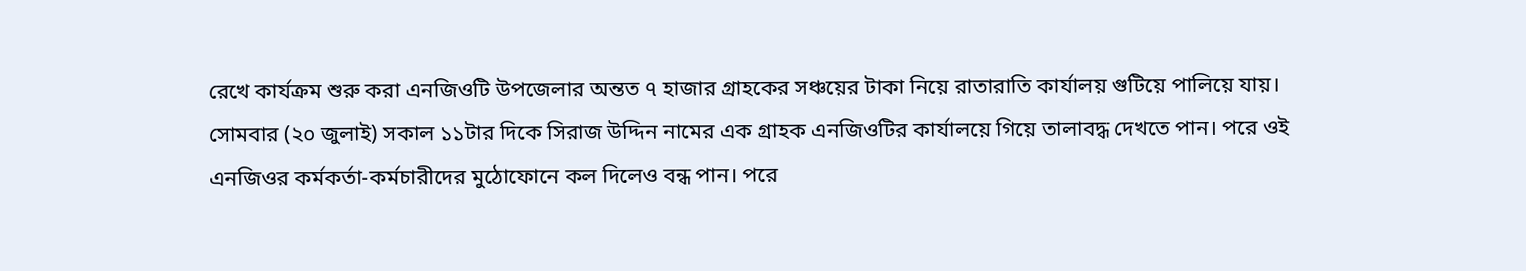রেখে কার্যক্রম শুরু করা এনজিওটি উপজেলার অন্তত ৭ হাজার গ্রাহকের সঞ্চয়ের টাকা নিয়ে রাতারাতি কার্যালয় গুটিয়ে পালিয়ে যায়।
সোমবার (২০ জুলাই) সকাল ১১টার দিকে সিরাজ উদ্দিন নামের এক গ্রাহক এনজিওটির কার্যালয়ে গিয়ে তালাবদ্ধ দেখতে পান। পরে ওই এনজিওর কর্মকর্তা-কর্মচারীদের মুঠোফোনে কল দিলেও বন্ধ পান। পরে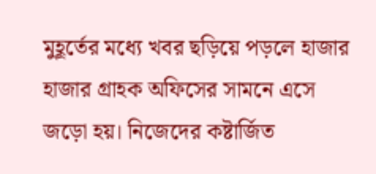মুহূর্তের মধ্যে খবর ছড়িয়ে পড়লে হাজার হাজার গ্রাহক অফিসের সামনে এসে জড়ো হয়। নিজেদের কষ্টার্জিত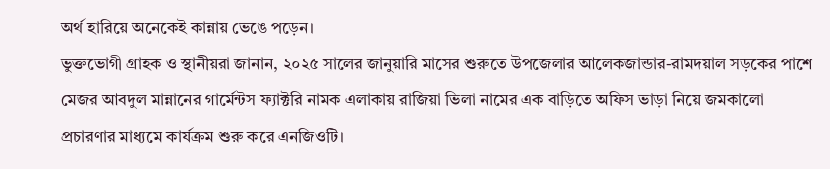অর্থ হারিয়ে অনেকেই কান্নায় ভেঙে পড়েন।
ভুক্তভোগী গ্রাহক ও স্থানীয়রা জানান, ২০২৫ সালের জানুয়ারি মাসের শুরুতে উপজেলার আলেকজান্ডার-রামদয়াল সড়কের পাশে মেজর আবদুল মান্নানের গার্মেন্টস ফ্যাক্টরি নামক এলাকায় রাজিয়া ভিলা নামের এক বাড়িতে অফিস ভাড়া নিয়ে জমকালো প্রচারণার মাধ্যমে কার্যক্রম শুরু করে এনজিওটি।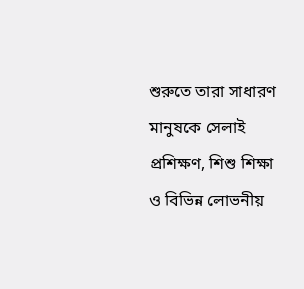শুরুতে তারা সাধারণ মানুষকে সেলাই প্রশিক্ষণ, শিশু শিক্ষা ও বিভিন্ন লোভনীয়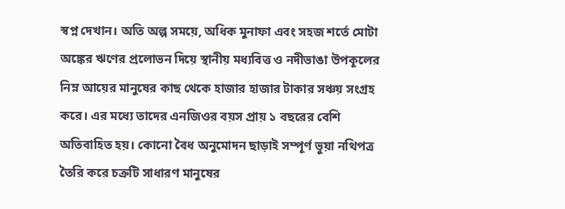স্বপ্ন দেখান। অতি অল্প সময়ে, অধিক মুনাফা এবং সহজ শর্তে মোটা অঙ্কের ঋণের প্রলোভন দিয়ে স্থানীয় মধ্যবিত্ত ও নদীভাঙা উপকূলের নিম্ন আয়ের মানুষের কাছ থেকে হাজার হাজার টাকার সঞ্চয় সংগ্রহ করে। এর মধ্যে তাদের এনজিওর বয়স প্রায় ১ বছরের বেশি অতিবাহিত হয়। কোনো বৈধ অনুমোদন ছাড়াই সম্পূর্ণ ভুয়া নথিপত্র তৈরি করে চক্রটি সাধারণ মানুষের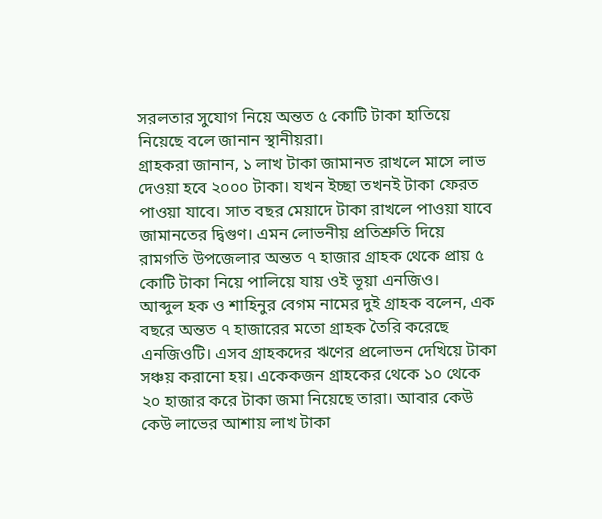সরলতার সুযোগ নিয়ে অন্তত ৫ কোটি টাকা হাতিয়ে নিয়েছে বলে জানান স্থানীয়রা।
গ্রাহকরা জানান, ১ লাখ টাকা জামানত রাখলে মাসে লাভ দেওয়া হবে ২০০০ টাকা। যখন ইচ্ছা তখনই টাকা ফেরত পাওয়া যাবে। সাত বছর মেয়াদে টাকা রাখলে পাওয়া যাবে জামানতের দ্বিগুণ। এমন লোভনীয় প্রতিশ্রুতি দিয়ে রামগতি উপজেলার অন্তত ৭ হাজার গ্রাহক থেকে প্রায় ৫ কোটি টাকা নিয়ে পালিয়ে যায় ওই ভূয়া এনজিও।
আব্দুল হক ও শাহিনুর বেগম নামের দুই গ্রাহক বলেন, এক বছরে অন্তত ৭ হাজারের মতো গ্রাহক তৈরি করেছে এনজিওটি। এসব গ্রাহকদের ঋণের প্রলোভন দেখিয়ে টাকা সঞ্চয় করানো হয়। একেকজন গ্রাহকের থেকে ১০ থেকে ২০ হাজার করে টাকা জমা নিয়েছে তারা। আবার কেউ কেউ লাভের আশায় লাখ টাকা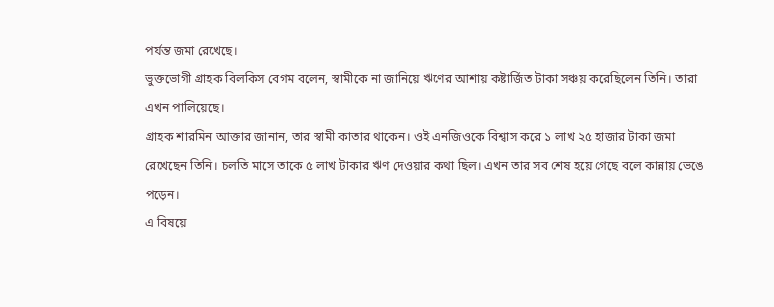পর্যন্ত জমা রেখেছে।
ভুক্তভোগী গ্রাহক বিলকিস বেগম বলেন, স্বামীকে না জানিয়ে ঋণের আশায় কষ্টার্জিত টাকা সঞ্চয় করেছিলেন তিনি। তারা এখন পালিয়েছে।
গ্রাহক শারমিন আক্তার জানান, তার স্বামী কাতার থাকেন। ওই এনজিওকে বিশ্বাস করে ১ লাখ ২৫ হাজার টাকা জমা রেখেছেন তিনি। চলতি মাসে তাকে ৫ লাখ টাকার ঋণ দেওয়ার কথা ছিল। এখন তার সব শেষ হয়ে গেছে বলে কান্নায় ভেঙে পড়েন।
এ বিষয়ে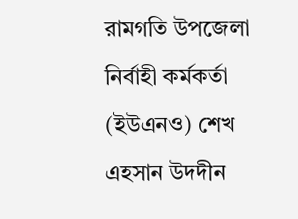রামগতি উপজেলা নির্বাহী কর্মকর্তা (ইউএনও) শেখ এহসান উদদীন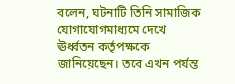বলেন, ঘটনাটি তিনি সামাজিক যোগাযোগমাধ্যমে দেখে ঊর্ধ্বতন কর্তৃপক্ষকে জানিয়েছেন। তবে এখন পর্যন্ত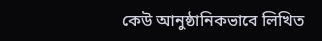কেউ আনুষ্ঠানিকভাবে লিখিত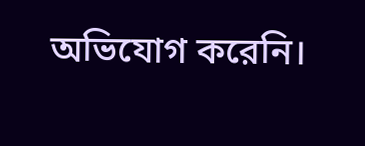অভিযোগ করেনি।